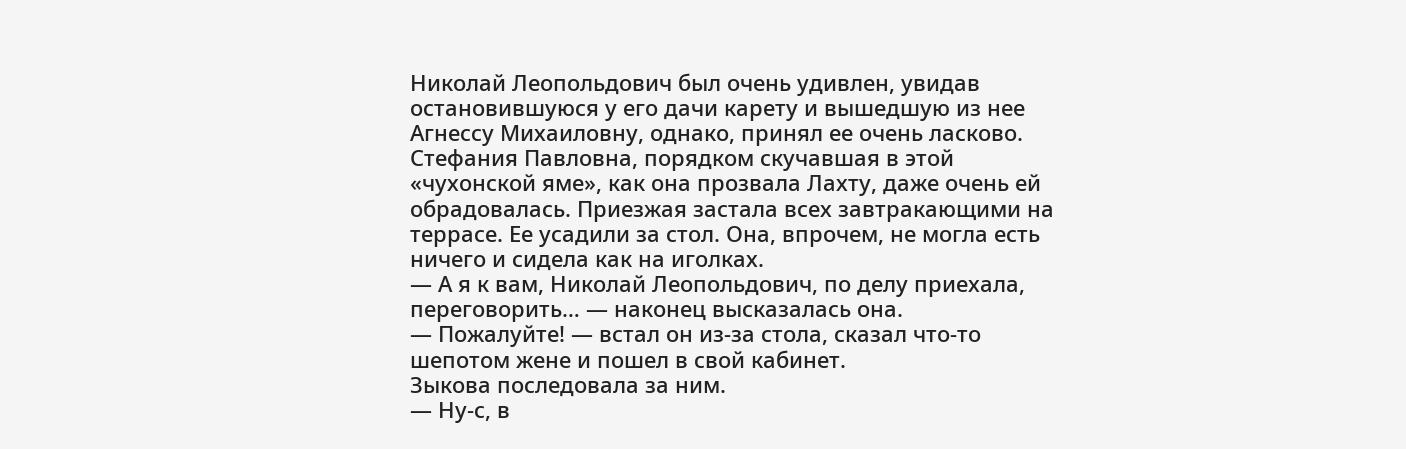Николай Леопольдович был очень удивлен, увидав остановившуюся у его дачи карету и вышедшую из нее Агнессу Михаиловну, однако, принял ее очень ласково.
Стефания Павловна, порядком скучавшая в этой «чухонской яме», как она прозвала Лахту, даже очень ей обрадовалась. Приезжая застала всех завтракающими на террасе. Ее усадили за стол. Она, впрочем, не могла есть ничего и сидела как на иголках.
— А я к вам, Николай Леопольдович, по делу приехала, переговорить… — наконец высказалась она.
— Пожалуйте! — встал он из-за стола, сказал что-то шепотом жене и пошел в свой кабинет.
Зыкова последовала за ним.
— Ну-с, в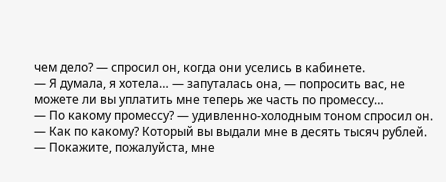чем дело? — спросил он, когда они уселись в кабинете.
— Я думала, я хотела… — запуталась она, — попросить вас, не можете ли вы уплатить мне теперь же часть по промессу…
— По какому промессу? — удивленно-холодным тоном спросил он.
— Как по какому? Который вы выдали мне в десять тысяч рублей.
— Покажите, пожалуйста, мне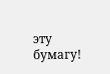эту бумагу!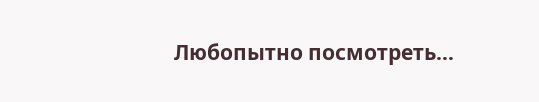Любопытно посмотреть…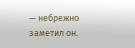— небрежно заметил он.